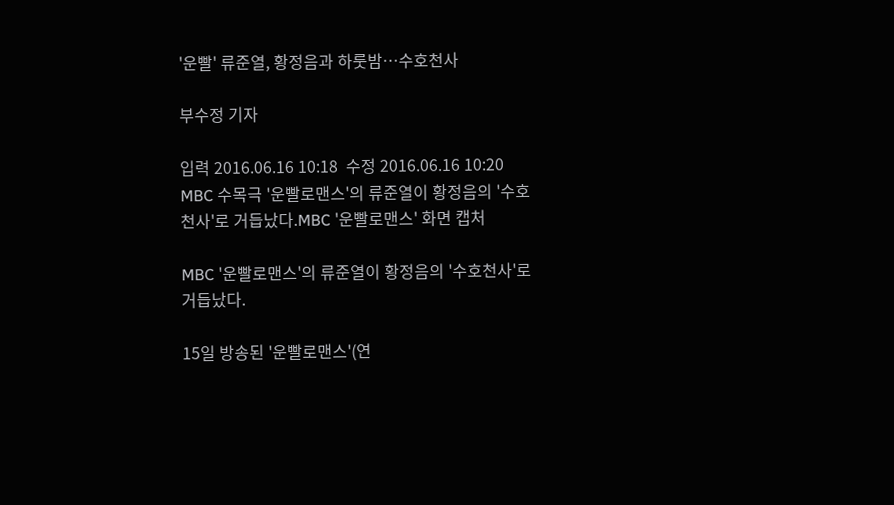'운빨' 류준열, 황정음과 하룻밤…수호천사

부수정 기자

입력 2016.06.16 10:18  수정 2016.06.16 10:20
MBC 수목극 '운빨로맨스'의 류준열이 황정음의 '수호천사'로 거듭났다.MBC '운빨로맨스' 화면 캡처

MBC '운빨로맨스'의 류준열이 황정음의 '수호천사'로 거듭났다.

15일 방송된 '운빨로맨스'(연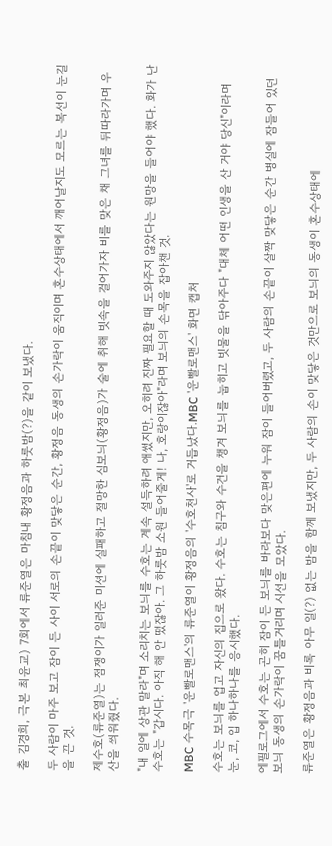출 김경희, 극본 최윤교) 7회에서 류준열은 마침내 황정음과 하룻밤(?)을 같이 보냈다.

두 사람이 마주 보고 잠이 든 사이 서로의 손끝이 맞닿은 순간, 황정음 동생의 손가락이 움직이며 혼수상태에서 깨어날지도 모르는 복선이 눈길을 끈 것.

제수호(류준열)는 점쟁이가 일러준 미션에 실패하고 절망한 심보늬(황정음)가 술에 취해 빗속을 걸어가자 비를 맞은 채 그녀를 뒤따라가며 우산을 씌워줬다.

"내 일에 상관 말라"며 소리치는 보늬를 수호는 계속 설득하려 애썼지만, 오히려 진짜 필요할 때 도와주지 않았다는 원망을 들어야 했다. 화가 난 수호는 "갑시다. 아직 해 안 떴잖아. 그 하룻밤 소원 들어줄게! 나, 호랑이잖아"라며 보늬의 손목을 잡아챈 것.

MBC 수목극 '운빨로맨스'의 류준열이 황정음의 '수호천사'로 거듭났다.MBC '운빨로맨스' 화면 캡처

수호는 보늬를 업고 자신의 집으로 왔다. 수호는 침구와 수건을 챙겨 보늬를 눕히고 빗물을 닦아주다 "대체 어떤 인생을 산 거야 당신"이라며 눈, 코, 입 하나하나를 응시했다.

에필로그에서 수호는 곤히 잠이 든 보늬를 바라보다 맞은편에 누워 잠이 들어버렸고, 두 사람의 손끝이 살짝 맞닿은 순간 병실에 잠들어 있던 보늬 동생의 손가락이 꿈틀거리며 시선을 모았다.

류준열은 황정음과 비록 아무 일(?) 없는 밤을 함께 보냈지만, 두 사람의 손이 맞닿은 것만으로 보늬의 동생이 혼수상태에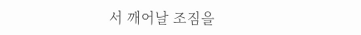서 깨어날 조짐을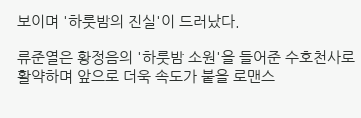보이며 '하룻밤의 진실'이 드러났다.

류준열은 황정음의 '하룻밤 소원'을 들어준 수호천사로 활약하며 앞으로 더욱 속도가 붙을 로맨스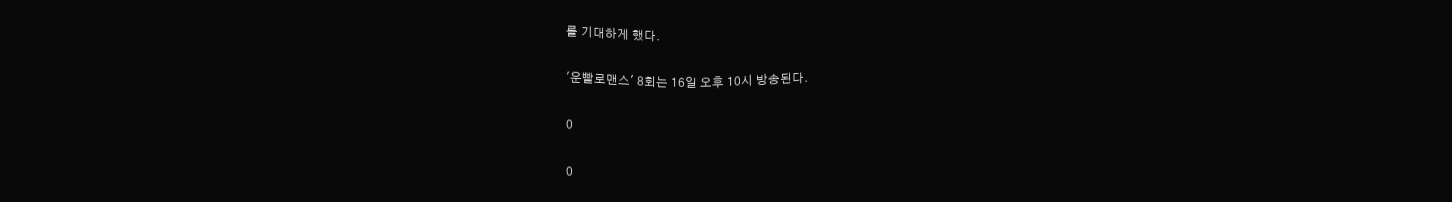를 기대하게 했다.

'운빨로맨스' 8회는 16일 오후 10시 방송된다.

0

0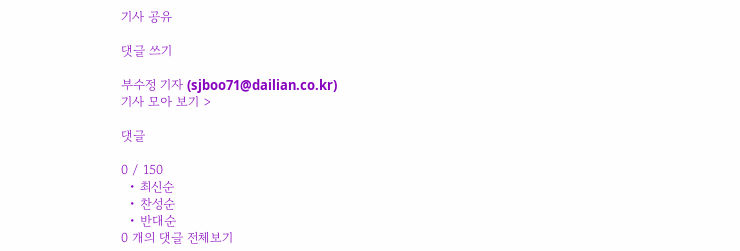기사 공유

댓글 쓰기

부수정 기자 (sjboo71@dailian.co.kr)
기사 모아 보기 >

댓글

0 / 150
  • 최신순
  • 찬성순
  • 반대순
0 개의 댓글 전체보기